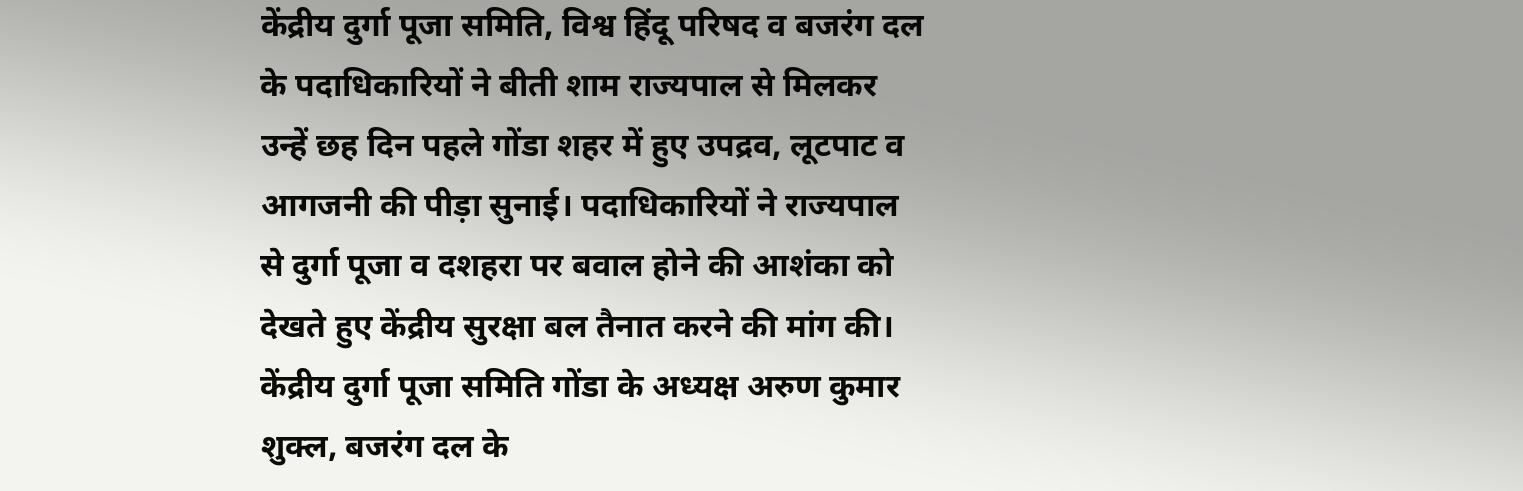केंद्रीय दुर्गा पूजा समिति, विश्व हिंदू परिषद व बजरंग दल के पदाधिकारियों ने बीती शाम राज्यपाल से मिलकर उन्हें छह दिन पहले गोंडा शहर में हुए उपद्रव, लूटपाट व आगजनी की पीड़ा सुनाई। पदाधिकारियों ने राज्यपाल से दुर्गा पूजा व दशहरा पर बवाल होने की आशंका को देखते हुए केंद्रीय सुरक्षा बल तैनात करने की मांग की।
केंद्रीय दुर्गा पूजा समिति गोंडा के अध्यक्ष अरुण कुमार शुक्ल, बजरंग दल के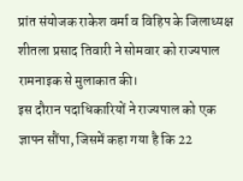प्रांत संयोजक राकेश वर्मा व विहिप के जिलाध्यक्ष शीतला प्रसाद तिवारी ने सोमवार को राज्यपाल रामनाइक से मुलाकात की।
इस दौरान पदाधिकारियों ने राज्यपाल को एक ज्ञापन सौंपा, जिसमें कहा गया है कि 22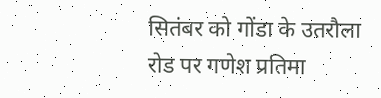सितंबर को गोंडा के उतरौला रोड पर गणेश प्रतिमा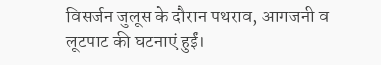विसर्जन जुलूस के दौरान पथराव, आगजनी व लूटपाट की घटनाएं हुईं।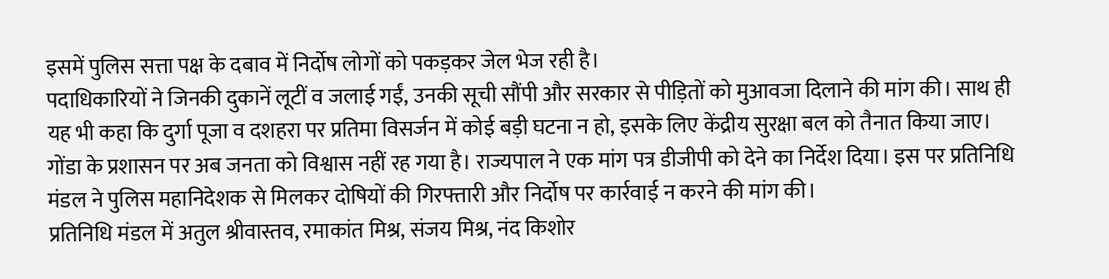इसमें पुलिस सत्ता पक्ष के दबाव में निर्दोष लोगों को पकड़कर जेल भेज रही है।
पदाधिकारियों ने जिनकी दुकानें लूटीं व जलाई गईं, उनकी सूची सौंपी और सरकार से पीड़ितों को मुआवजा दिलाने की मांग की। साथ ही यह भी कहा कि दुर्गा पूजा व दशहरा पर प्रतिमा विसर्जन में कोई बड़ी घटना न हो, इसके लिए केंद्रीय सुरक्षा बल को तैनात किया जाए।
गोंडा के प्रशासन पर अब जनता को विश्वास नहीं रह गया है। राज्यपाल ने एक मांग पत्र डीजीपी को देने का निर्देश दिया। इस पर प्रतिनिधि मंडल ने पुलिस महानिदेशक से मिलकर दोषियों की गिरफ्तारी और निर्दोष पर कार्रवाई न करने की मांग की।
प्रतिनिधि मंडल में अतुल श्रीवास्तव, रमाकांत मिश्र, संजय मिश्र, नंद किशोर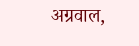अग्रवाल,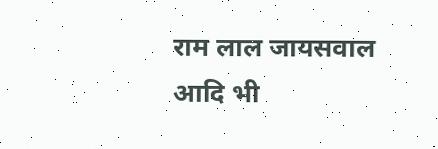राम लाल जायसवाल आदि भी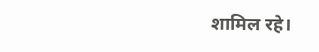शामिल रहे।